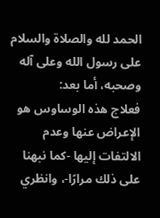الحمد لله والصلاة والسلام على رسول الله وعلى آله وصحبه، أما بعد:
فعلاج هذه الوساوس هو الإعراض عنها وعدم الالتفات إليها -كما نبهنا على ذلك مرارًا-، وانظري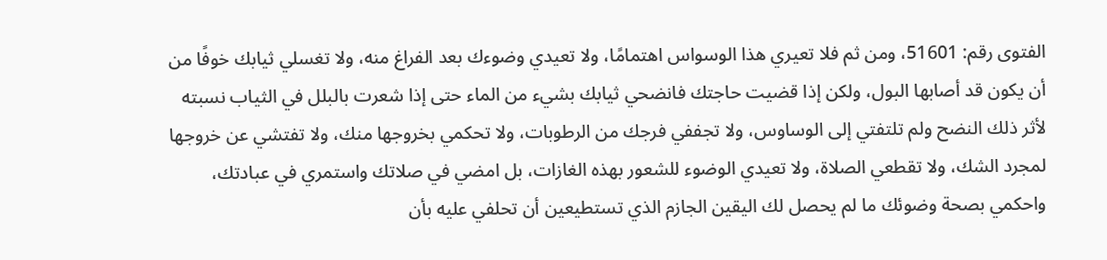الفتوى رقم: 51601، ومن ثم فلا تعيري هذا الوسواس اهتمامًا، ولا تعيدي وضوءك بعد الفراغ منه، ولا تغسلي ثيابك خوفًا من أن يكون قد أصابها البول، ولكن إذا قضيت حاجتك فانضحي ثيابك بشيء من الماء حتى إذا شعرت بالبلل في الثياب نسبته لأثر ذلك النضح ولم تلتفتي إلى الوساوس، ولا تجففي فرجك من الرطوبات، ولا تحكمي بخروجها منك، ولا تفتشي عن خروجها لمجرد الشك، ولا تقطعي الصلاة، ولا تعيدي الوضوء للشعور بهذه الغازات، بل امضي في صلاتك واستمري في عبادتك، واحكمي بصحة وضوئك ما لم يحصل لك اليقين الجازم الذي تستطيعين أن تحلفي عليه بأن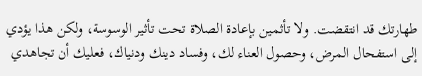طهارتك قد انتقضت. ولا تأثمين بإعادة الصلاة تحت تأثير الوسوسة، ولكن هذا يؤدي إلى استفحال المرض، وحصول العناء لك، وفساد دينك ودنياك، فعليك أن تجاهدي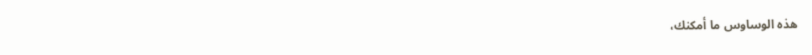هذه الوساوس ما أمكنك،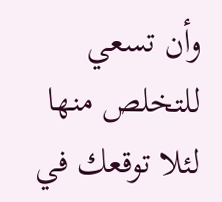وأن تسعي للتخلص منها لئلا توقعك في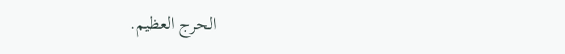الحرج العظيم.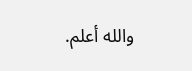والله أعلم.